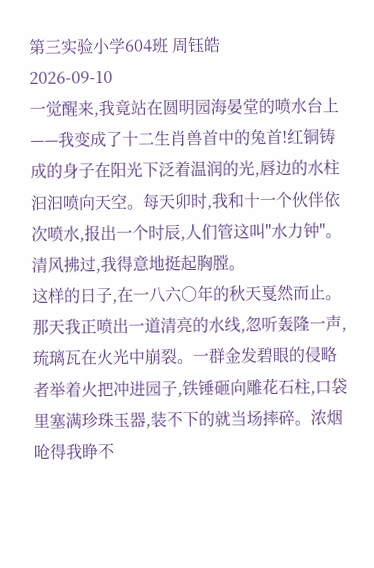第三实验小学604班 周钰皓
2026-09-10
一觉醒来,我竟站在圆明园海晏堂的喷水台上——我变成了十二生肖兽首中的兔首!红铜铸成的身子在阳光下泛着温润的光,唇边的水柱汩汩喷向天空。每天卯时,我和十一个伙伴依次喷水,报出一个时辰,人们管这叫"水力钟"。清风拂过,我得意地挺起胸膛。
这样的日子,在一八六〇年的秋天戛然而止。
那天我正喷出一道清亮的水线,忽听轰隆一声,琉璃瓦在火光中崩裂。一群金发碧眼的侵略者举着火把冲进园子,铁锤砸向雕花石柱,口袋里塞满珍珠玉器,装不下的就当场摔碎。浓烟呛得我睁不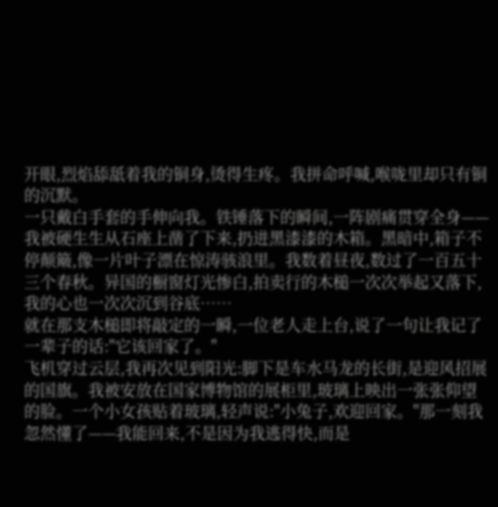开眼,烈焰舔舐着我的铜身,烫得生疼。我拼命呼喊,喉咙里却只有铜的沉默。
一只戴白手套的手伸向我。铁锤落下的瞬间,一阵剧痛贯穿全身——我被硬生生从石座上凿了下来,扔进黑漆漆的木箱。黑暗中,箱子不停颠簸,像一片叶子漂在惊涛骇浪里。我数着昼夜,数过了一百五十三个春秋。异国的橱窗灯光惨白,拍卖行的木槌一次次举起又落下,我的心也一次次沉到谷底……
就在那支木槌即将敲定的一瞬,一位老人走上台,说了一句让我记了一辈子的话:"它该回家了。"
飞机穿过云层,我再次见到阳光:脚下是车水马龙的长街,是迎风招展的国旗。我被安放在国家博物馆的展柜里,玻璃上映出一张张仰望的脸。一个小女孩贴着玻璃,轻声说:"小兔子,欢迎回家。"那一刻我忽然懂了——我能回来,不是因为我逃得快,而是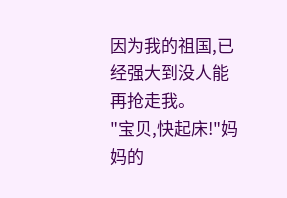因为我的祖国,已经强大到没人能再抢走我。
"宝贝,快起床!"妈妈的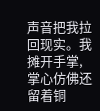声音把我拉回现实。我摊开手掌,掌心仿佛还留着铜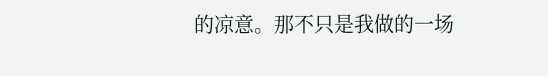的凉意。那不只是我做的一场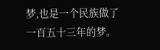梦,也是一个民族做了一百五十三年的梦。